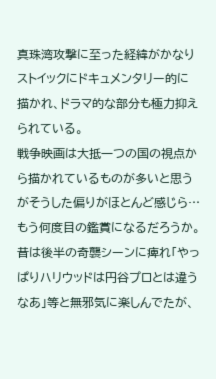真珠湾攻撃に至った経緯がかなりストイックにドキュメンタリー的に描かれ、ドラマ的な部分も極力抑えられている。
戦争映画は大抵一つの国の視点から描かれているものが多いと思うがそうした偏りがほとんど感じら…
もう何度目の鑑賞になるだろうか。昔は後半の奇襲シーンに痺れ「やっぱりハリウッドは円谷プロとは違うなあ」等と無邪気に楽しんでたが、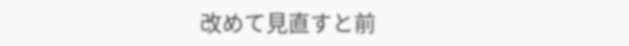改めて見直すと前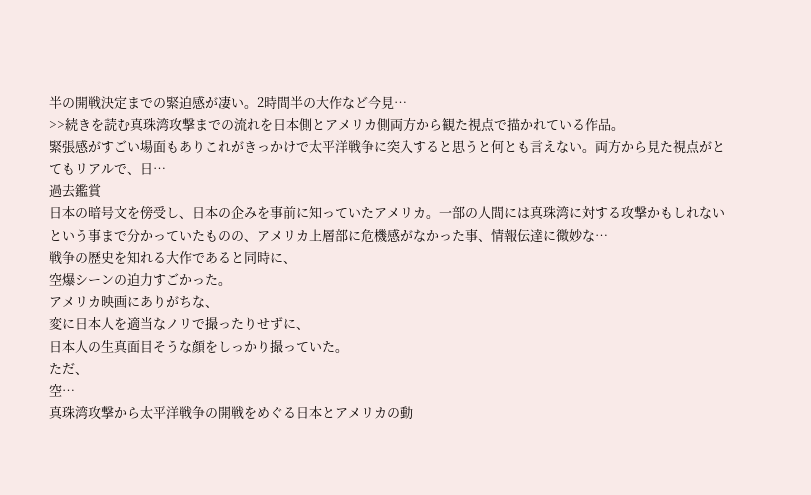半の開戦決定までの緊迫感が凄い。2時間半の大作など今見…
>>続きを読む真珠湾攻撃までの流れを日本側とアメリカ側両方から観た視点で描かれている作品。
緊張感がすごい場面もありこれがきっかけで太平洋戦争に突入すると思うと何とも言えない。両方から見た視点がとてもリアルで、日…
過去鑑賞
日本の暗号文を傍受し、日本の企みを事前に知っていたアメリカ。一部の人間には真珠湾に対する攻撃かもしれないという事まで分かっていたものの、アメリカ上層部に危機感がなかった事、情報伝達に微妙な…
戦争の歴史を知れる大作であると同時に、
空爆シーンの迫力すごかった。
アメリカ映画にありがちな、
変に日本人を適当なノリで撮ったりせずに、
日本人の生真面目そうな顔をしっかり撮っていた。
ただ、
空…
真珠湾攻撃から太平洋戦争の開戦をめぐる日本とアメリカの動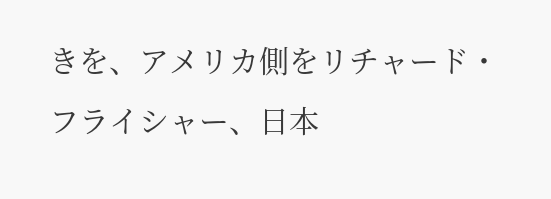きを、アメリカ側をリチャード・フライシャー、日本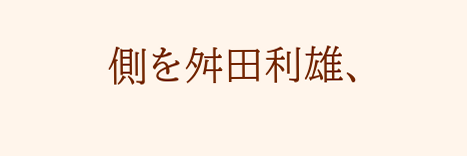側を舛田利雄、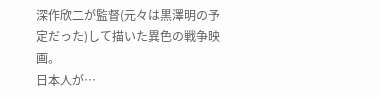深作欣二が監督(元々は黒澤明の予定だった)して描いた異色の戦争映画。
日本人が…